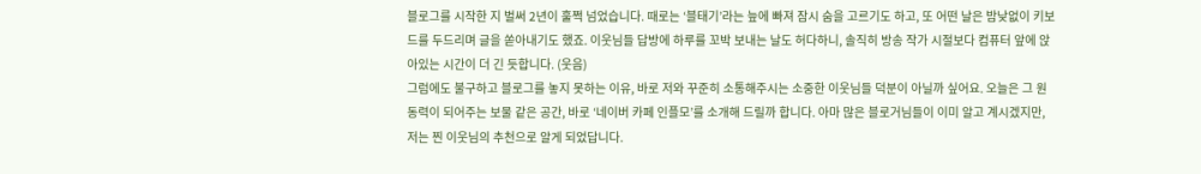블로그를 시작한 지 벌써 2년이 훌쩍 넘었습니다. 때로는 ‘블태기’라는 늪에 빠져 잠시 숨을 고르기도 하고, 또 어떤 날은 밤낮없이 키보드를 두드리며 글을 쏟아내기도 했죠. 이웃님들 답방에 하루를 꼬박 보내는 날도 허다하니, 솔직히 방송 작가 시절보다 컴퓨터 앞에 앉아있는 시간이 더 긴 듯합니다. (웃음)
그럼에도 불구하고 블로그를 놓지 못하는 이유, 바로 저와 꾸준히 소통해주시는 소중한 이웃님들 덕분이 아닐까 싶어요. 오늘은 그 원동력이 되어주는 보물 같은 공간, 바로 ‘네이버 카페 인플모’를 소개해 드릴까 합니다. 아마 많은 블로거님들이 이미 알고 계시겠지만, 저는 찐 이웃님의 추천으로 알게 되었답니다.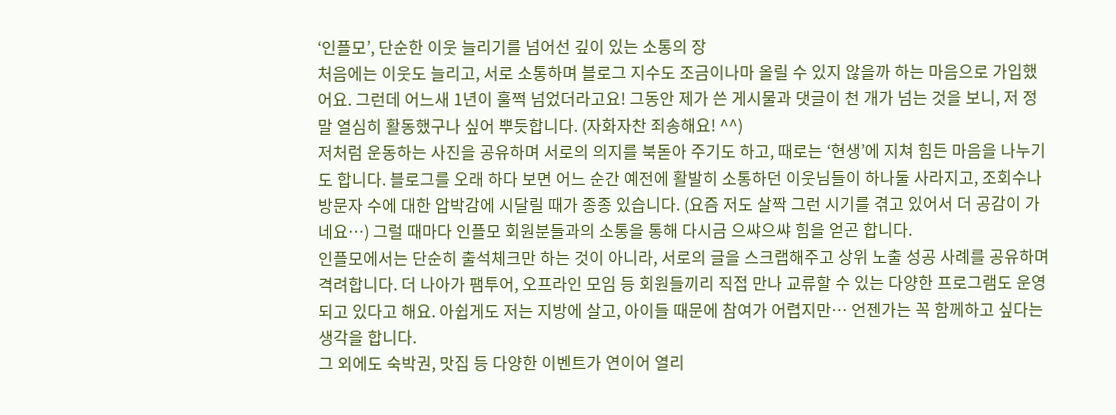‘인플모’, 단순한 이웃 늘리기를 넘어선 깊이 있는 소통의 장
처음에는 이웃도 늘리고, 서로 소통하며 블로그 지수도 조금이나마 올릴 수 있지 않을까 하는 마음으로 가입했어요. 그런데 어느새 1년이 훌쩍 넘었더라고요! 그동안 제가 쓴 게시물과 댓글이 천 개가 넘는 것을 보니, 저 정말 열심히 활동했구나 싶어 뿌듯합니다. (자화자찬 죄송해요! ^^)
저처럼 운동하는 사진을 공유하며 서로의 의지를 북돋아 주기도 하고, 때로는 ‘현생’에 지쳐 힘든 마음을 나누기도 합니다. 블로그를 오래 하다 보면 어느 순간 예전에 활발히 소통하던 이웃님들이 하나둘 사라지고, 조회수나 방문자 수에 대한 압박감에 시달릴 때가 종종 있습니다. (요즘 저도 살짝 그런 시기를 겪고 있어서 더 공감이 가네요…) 그럴 때마다 인플모 회원분들과의 소통을 통해 다시금 으쌰으쌰 힘을 얻곤 합니다.
인플모에서는 단순히 출석체크만 하는 것이 아니라, 서로의 글을 스크랩해주고 상위 노출 성공 사례를 공유하며 격려합니다. 더 나아가 팸투어, 오프라인 모임 등 회원들끼리 직접 만나 교류할 수 있는 다양한 프로그램도 운영되고 있다고 해요. 아쉽게도 저는 지방에 살고, 아이들 때문에 참여가 어렵지만… 언젠가는 꼭 함께하고 싶다는 생각을 합니다.
그 외에도 숙박권, 맛집 등 다양한 이벤트가 연이어 열리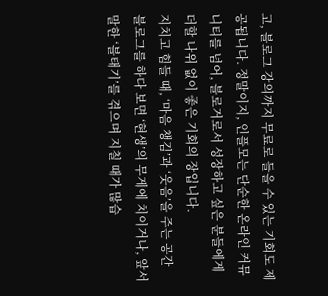고, 블로그 강의까지 무료로 들을 수 있는 기회도 제공됩니다. 정말이지, 인플모는 단순한 온라인 커뮤니티를 넘어, 블로거로서 성장하고 싶은 분들에게 더할 나위 없이 좋은 기회의 장입니다.
지치고 힘들 때, ‘마음 챙김’과 ‘웃음’을 주는 공간
블로그를 하다 보면 ‘현생’의 무게에 치이거나, 앞서 말한 ‘블태기’를 겪으며 지칠 때가 많습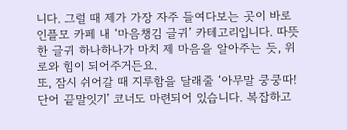니다. 그럴 때 제가 가장 자주 들여다보는 곳이 바로 인플모 카페 내 ‘마음챙김 글귀’ 카테고리입니다. 따뜻한 글귀 하나하나가 마치 제 마음을 알아주는 듯, 위로와 힘이 되어주거든요.
또, 잠시 쉬어갈 때 지루함을 달래줄 ‘아무말 쿵쿵따! 단어 끝말잇기’ 코너도 마련되어 있습니다. 복잡하고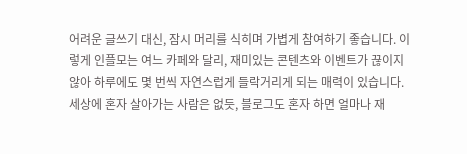어려운 글쓰기 대신, 잠시 머리를 식히며 가볍게 참여하기 좋습니다. 이렇게 인플모는 여느 카페와 달리, 재미있는 콘텐츠와 이벤트가 끊이지 않아 하루에도 몇 번씩 자연스럽게 들락거리게 되는 매력이 있습니다.
세상에 혼자 살아가는 사람은 없듯, 블로그도 혼자 하면 얼마나 재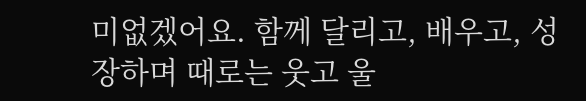미없겠어요. 함께 달리고, 배우고, 성장하며 때로는 웃고 울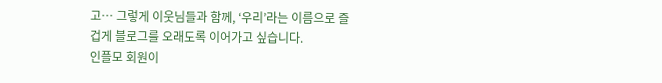고… 그렇게 이웃님들과 함께, ‘우리’라는 이름으로 즐겁게 블로그를 오래도록 이어가고 싶습니다.
인플모 회원이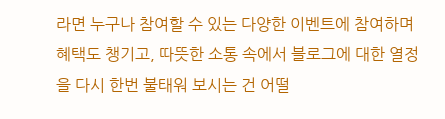라면 누구나 참여할 수 있는 다양한 이벤트에 참여하며 혜택도 챙기고, 따뜻한 소통 속에서 블로그에 대한 열정을 다시 한번 불태워 보시는 건 어떨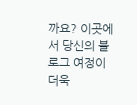까요? 이곳에서 당신의 블로그 여정이 더욱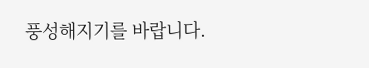풍성해지기를 바랍니다.